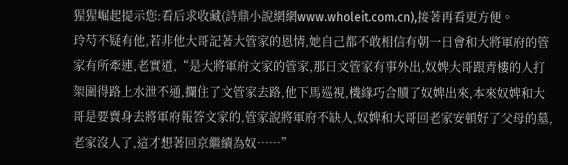猩猩崛起提示您:看后求收藏(詩鼎小說網網www.wholeit.com.cn),接著再看更方便。
玲芍不疑有他,若非他大哥記著大管家的恩情,她自己都不敢相信有朝一日會和大將軍府的管家有所牽連,老實道,“是大將軍府文家的管家,那日文管家有事外出,奴婢大哥跟青樓的人打架圍得路上水泄不通,攔住了文管家去路,他下馬巡視,機緣巧合贖了奴婢出來,本來奴婢和大哥是要賣身去將軍府報答文家的,管家說將軍府不缺人,奴婢和大哥回老家安頓好了父母的墓,老家沒人了,這才想著回京繼續為奴……”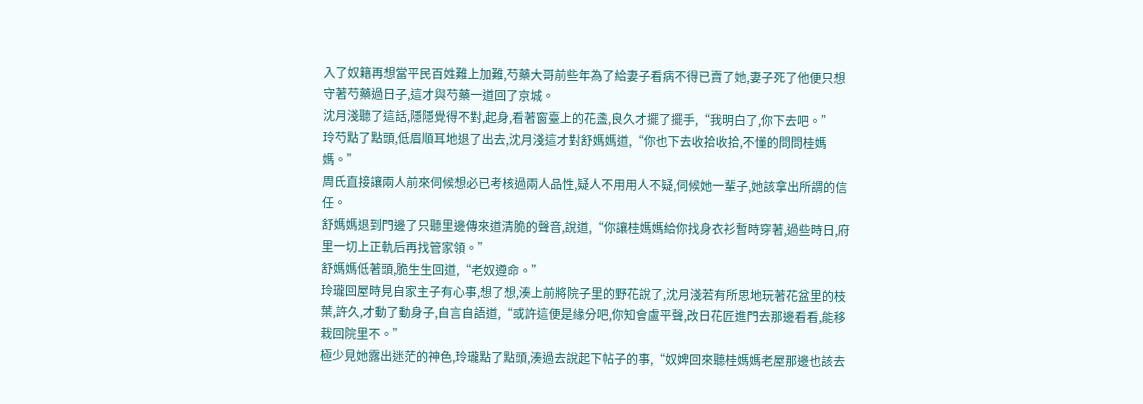入了奴籍再想當平民百姓難上加難,芍藥大哥前些年為了給妻子看病不得已賣了她,妻子死了他便只想守著芍藥過日子,這才與芍藥一道回了京城。
沈月淺聽了這話,隱隱覺得不對,起身,看著窗臺上的花盞,良久才擺了擺手,“我明白了,你下去吧。”
玲芍點了點頭,低眉順耳地退了出去,沈月淺這才對舒媽媽道,“你也下去收拾收拾,不懂的問問桂媽媽。”
周氏直接讓兩人前來伺候想必已考核過兩人品性,疑人不用用人不疑,伺候她一輩子,她該拿出所謂的信任。
舒媽媽退到門邊了只聽里邊傳來道清脆的聲音,說道,“你讓桂媽媽給你找身衣衫暫時穿著,過些時日,府里一切上正軌后再找管家領。”
舒媽媽低著頭,脆生生回道,“老奴遵命。”
玲瓏回屋時見自家主子有心事,想了想,湊上前將院子里的野花說了,沈月淺若有所思地玩著花盆里的枝葉,許久,才動了動身子,自言自語道,“或許這便是緣分吧,你知會盧平聲,改日花匠進門去那邊看看,能移栽回院里不。”
極少見她露出迷茫的神色,玲瓏點了點頭,湊過去說起下帖子的事,“奴婢回來聽桂媽媽老屋那邊也該去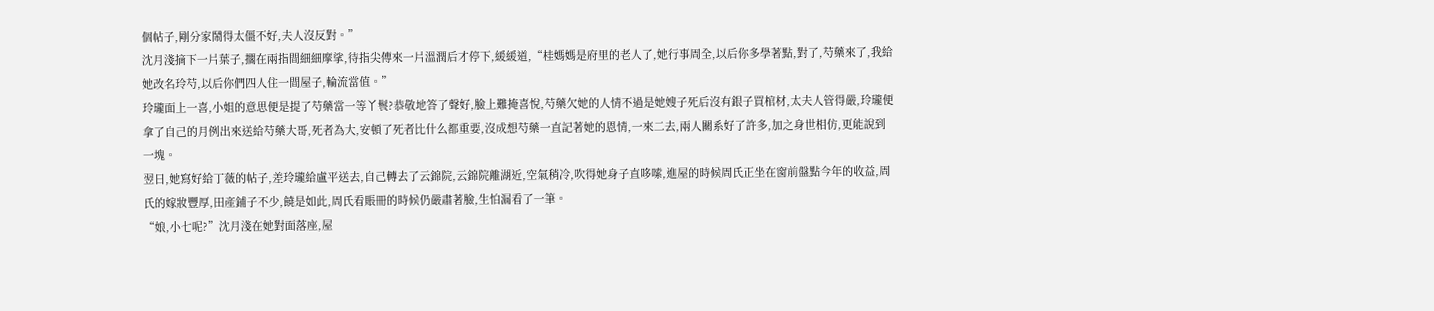個帖子,剛分家鬧得太僵不好,夫人沒反對。”
沈月淺摘下一片葉子,擱在兩指間細細摩挲,待指尖傳來一片溫潤后才停下,緩緩道,“桂媽媽是府里的老人了,她行事周全,以后你多學著點,對了,芍藥來了,我給她改名玲芍,以后你們四人住一間屋子,輪流當值。”
玲瓏面上一喜,小姐的意思便是提了芍藥當一等丫鬟?恭敬地答了聲好,臉上難掩喜悅,芍藥欠她的人情不過是她嫂子死后沒有銀子買棺材,太夫人管得嚴,玲瓏便拿了自己的月例出來送給芍藥大哥,死者為大,安頓了死者比什么都重要,沒成想芍藥一直記著她的恩情,一來二去,兩人關系好了許多,加之身世相仿,更能說到一塊。
翌日,她寫好給丁薇的帖子,差玲瓏給盧平送去,自己轉去了云錦院,云錦院離湖近,空氣稍冷,吹得她身子直哆嗦,進屋的時候周氏正坐在窗前盤點今年的收益,周氏的嫁妝豐厚,田產鋪子不少,饒是如此,周氏看賬冊的時候仍嚴肅著臉,生怕漏看了一筆。
“娘,小七呢?”沈月淺在她對面落座,屋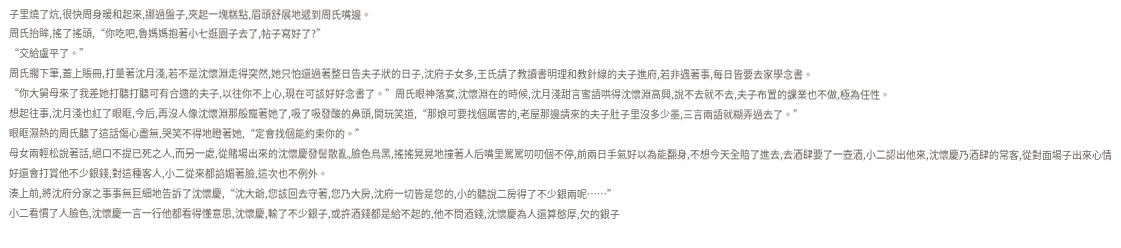子里燒了炕,很快周身暖和起來,挪過盤子,夾起一塊糕點,眉頭舒展地遞到周氏嘴邊。
周氏抬眸,搖了搖頭,“你吃吧,魯媽媽抱著小七逛園子去了,帖子寫好了?”
“交給盧平了。”
周氏擱下筆,蓋上賬冊,打量著沈月淺,若不是沈懷淵走得突然,她只怕還過著整日告夫子狀的日子,沈府子女多,王氏請了教讀書明理和教針線的夫子進府,若非遇著事,每日皆要去家學念書。
“你大舅母來了我差她打聽打聽可有合適的夫子,以往你不上心,現在可該好好念書了。”周氏眼神落寞,沈懷淵在的時候,沈月淺甜言蜜語哄得沈懷淵高興,說不去就不去,夫子布置的課業也不做,極為任性。
想起往事,沈月淺也紅了眼眶,今后,再沒人像沈懷淵那般寵著她了,吸了吸發酸的鼻頭,開玩笑道,“那娘可要找個厲害的,老屋那邊請來的夫子肚子里沒多少墨,三言兩語就糊弄過去了。”
眼眶濕熱的周氏聽了這話傷心盡無,哭笑不得地瞪著她,“定會找個能約束你的。”
母女兩輕松說著話,絕口不提已死之人,而另一處,從賭場出來的沈懷慶發髻散亂,臉色烏黑,搖搖晃晃地撞著人后嘴里罵罵叨叨個不停,前兩日手氣好以為能翻身,不想今天全賠了進去,去酒肆要了一壺酒,小二認出他來,沈懷慶乃酒肆的常客,從對面場子出來心情好還會打賞他不少銀錢,對這種客人,小二從來都諂媚著臉,這次也不例外。
湊上前,將沈府分家之事事無巨細地告訴了沈懷慶,“沈大爺,您該回去守著,您乃大房,沈府一切皆是您的,小的聽說二房得了不少銀兩呢……”
小二看慣了人臉色,沈懷慶一言一行他都看得懂意思,沈懷慶,輸了不少銀子,或許酒錢都是給不起的,他不問酒錢,沈懷慶為人還算憨厚,欠的銀子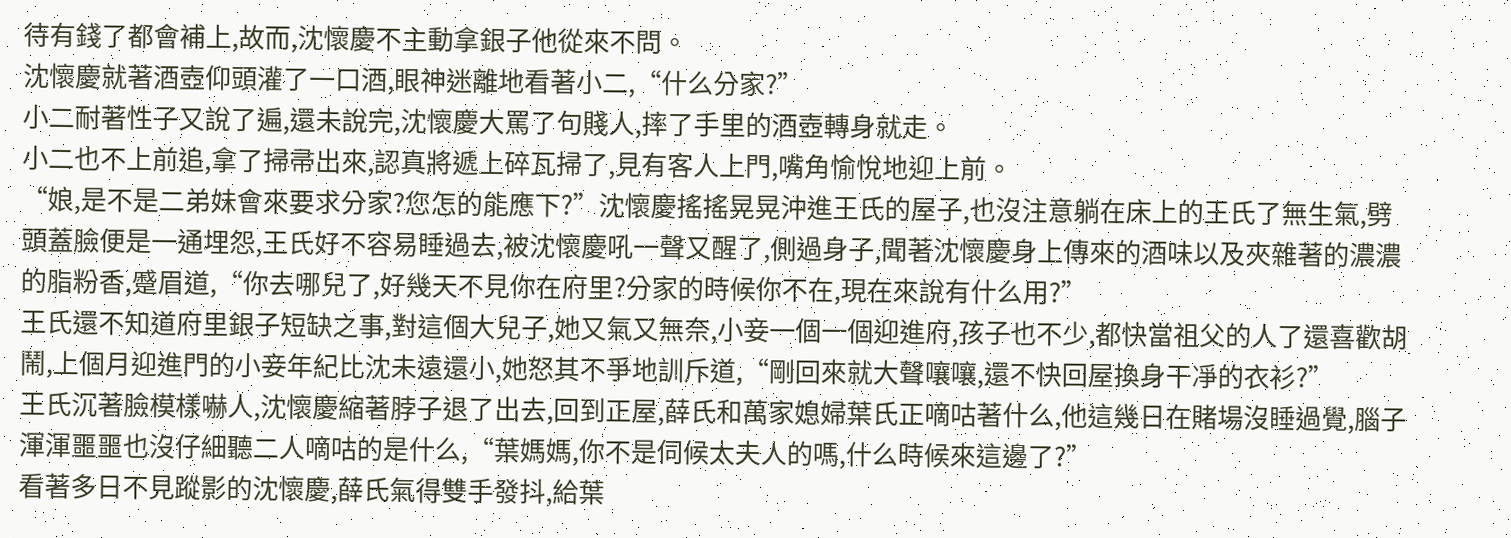待有錢了都會補上,故而,沈懷慶不主動拿銀子他從來不問。
沈懷慶就著酒壺仰頭灌了一口酒,眼神迷離地看著小二,“什么分家?”
小二耐著性子又說了遍,還未說完,沈懷慶大罵了句賤人,摔了手里的酒壺轉身就走。
小二也不上前追,拿了掃帚出來,認真將遞上碎瓦掃了,見有客人上門,嘴角愉悅地迎上前。
“娘,是不是二弟妹會來要求分家?您怎的能應下?”沈懷慶搖搖晃晃沖進王氏的屋子,也沒注意躺在床上的王氏了無生氣,劈頭蓋臉便是一通埋怨,王氏好不容易睡過去,被沈懷慶吼一聲又醒了,側過身子,聞著沈懷慶身上傳來的酒味以及夾雜著的濃濃的脂粉香,蹙眉道,“你去哪兒了,好幾天不見你在府里?分家的時候你不在,現在來說有什么用?”
王氏還不知道府里銀子短缺之事,對這個大兒子,她又氣又無奈,小妾一個一個迎進府,孩子也不少,都快當祖父的人了還喜歡胡鬧,上個月迎進門的小妾年紀比沈未遠還小,她怒其不爭地訓斥道,“剛回來就大聲嚷嚷,還不快回屋換身干凈的衣衫?”
王氏沉著臉模樣嚇人,沈懷慶縮著脖子退了出去,回到正屋,薛氏和萬家媳婦葉氏正嘀咕著什么,他這幾日在賭場沒睡過覺,腦子渾渾噩噩也沒仔細聽二人嘀咕的是什么,“葉媽媽,你不是伺候太夫人的嗎,什么時候來這邊了?”
看著多日不見蹤影的沈懷慶,薛氏氣得雙手發抖,給葉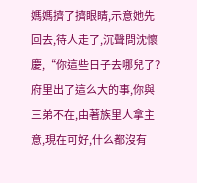媽媽擠了擠眼睛,示意她先回去,待人走了,沉聲問沈懷慶,“你這些日子去哪兒了?府里出了這么大的事,你與三弟不在,由著族里人拿主意,現在可好,什么都沒有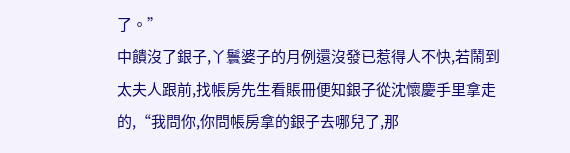了。”
中饋沒了銀子,丫鬟婆子的月例還沒發已惹得人不快,若鬧到太夫人跟前,找帳房先生看賬冊便知銀子從沈懷慶手里拿走的,“我問你,你問帳房拿的銀子去哪兒了,那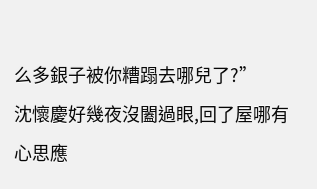么多銀子被你糟蹋去哪兒了?”
沈懷慶好幾夜沒闔過眼,回了屋哪有心思應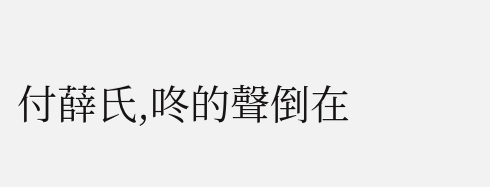付薛氏,咚的聲倒在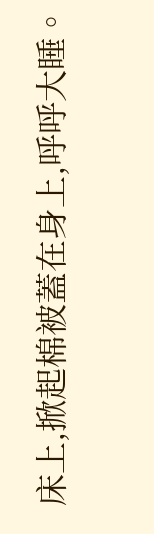床上,掀起棉被蓋在身上,呼呼大睡。